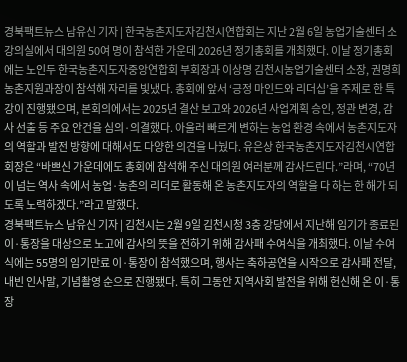경북팩트뉴스 남유신 기자 | 한국농촌지도자김천시연합회는 지난 2월 6일 농업기술센터 소강의실에서 대의원 50여 명이 참석한 가운데 2026년 정기총회를 개최했다. 이날 정기총회에는 노인두 한국농촌지도자중앙연합회 부회장과 이상명 김천시농업기술센터 소장, 권명희 농촌지원과장이 참석해 자리를 빛냈다. 총회에 앞서 ‘긍정 마인드와 리더십’을 주제로 한 특강이 진행됐으며, 본회의에서는 2025년 결산 보고와 2026년 사업계획 승인, 정관 변경, 감사 선출 등 주요 안건을 심의·의결했다. 아울러 빠르게 변하는 농업 환경 속에서 농촌지도자의 역할과 발전 방향에 대해서도 다양한 의견을 나눴다. 유은상 한국농촌지도자김천시연합회장은 “바쁘신 가운데에도 총회에 참석해 주신 대의원 여러분께 감사드린다.”라며, “70년이 넘는 역사 속에서 농업·농촌의 리더로 활동해 온 농촌지도자의 역할을 다 하는 한 해가 되도록 노력하겠다.”라고 말했다.
경북팩트뉴스 남유신 기자 | 김천시는 2월 9일 김천시청 3층 강당에서 지난해 임기가 종료된 이·통장을 대상으로 노고에 감사의 뜻을 전하기 위해 감사패 수여식을 개최했다. 이날 수여식에는 55명의 임기만료 이·통장이 참석했으며, 행사는 축하공연을 시작으로 감사패 전달, 내빈 인사말, 기념촬영 순으로 진행됐다. 특히 그동안 지역사회 발전을 위해 헌신해 온 이·통장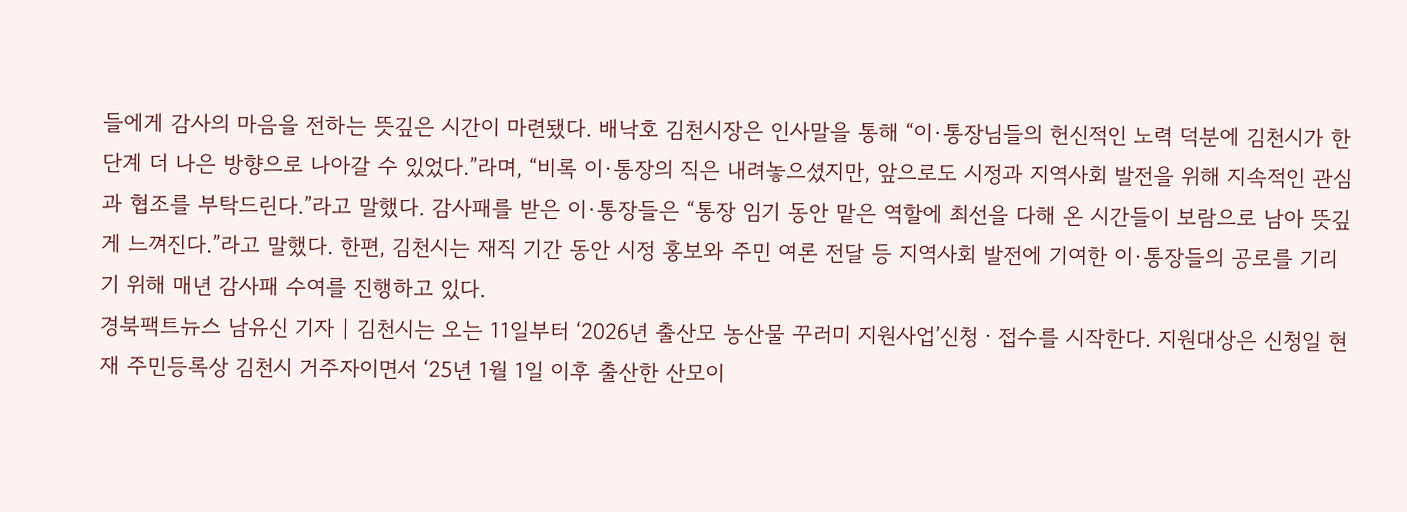들에게 감사의 마음을 전하는 뜻깊은 시간이 마련됐다. 배낙호 김천시장은 인사말을 통해 “이·통장님들의 헌신적인 노력 덕분에 김천시가 한 단계 더 나은 방향으로 나아갈 수 있었다.”라며, “비록 이·통장의 직은 내려놓으셨지만, 앞으로도 시정과 지역사회 발전을 위해 지속적인 관심과 협조를 부탁드린다.”라고 말했다. 감사패를 받은 이·통장들은 “통장 임기 동안 맡은 역할에 최선을 다해 온 시간들이 보람으로 남아 뜻깊게 느껴진다.”라고 말했다. 한편, 김천시는 재직 기간 동안 시정 홍보와 주민 여론 전달 등 지역사회 발전에 기여한 이·통장들의 공로를 기리기 위해 매년 감사패 수여를 진행하고 있다.
경북팩트뉴스 남유신 기자 | 김천시는 오는 11일부터 ‘2026년 출산모 농산물 꾸러미 지원사업’신청ㆍ접수를 시작한다. 지원대상은 신청일 현재 주민등록상 김천시 거주자이면서 ‘25년 1월 1일 이후 출산한 산모이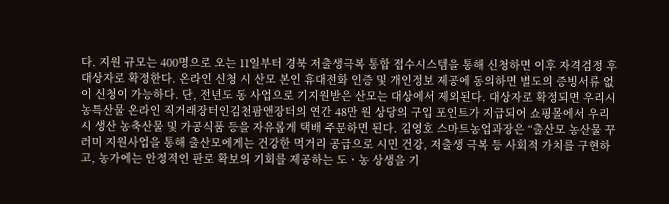다. 지원 규모는 400명으로 오는 11일부터 경북 저출생극복 통합 접수시스템을 통해 신청하면 이후 자격검정 후 대상자로 확정한다. 온라인 신청 시 산모 본인 휴대전화 인증 및 개인정보 제공에 동의하면 별도의 증빙서류 없이 신청이 가능하다. 단, 전년도 동 사업으로 기지원받은 산모는 대상에서 제외된다. 대상자로 확정되면 우리시 농특산물 온라인 직거래장터인김천팜앤장터의 연간 48만 원 상당의 구입 포인트가 지급되어 쇼핑몰에서 우리 시 생산 농축산물 및 가공식품 등을 자유롭게 택배 주문하면 된다. 김영호 스마트농업과장은 “출산모 농산물 꾸러미 지원사업을 통해 출산모에게는 건강한 먹거리 공급으로 시민 건강, 저출생 극복 등 사회적 가치를 구현하고, 농가에는 안정적인 판로 확보의 기회를 제공하는 도ㆍ농 상생을 기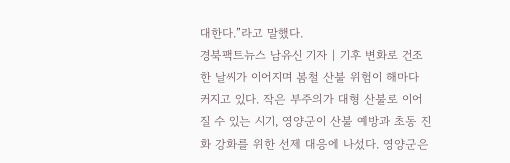대한다.”라고 말했다.
경북팩트뉴스 남유신 기자 | 기후 변화로 건조한 날씨가 이어지며 봄철 산불 위험이 해마다 커지고 있다. 작은 부주의가 대형 산불로 이어질 수 있는 시기, 영양군이 산불 예방과 초동 진화 강화를 위한 선제 대응에 나섰다. 영양군은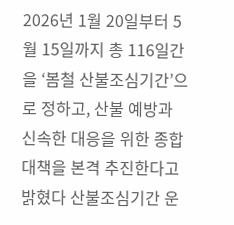2026년 1월 20일부터 5월 15일까지 총 116일간을 ‘봄철 산불조심기간’으로 정하고, 산불 예방과 신속한 대응을 위한 종합 대책을 본격 추진한다고 밝혔다 산불조심기간 운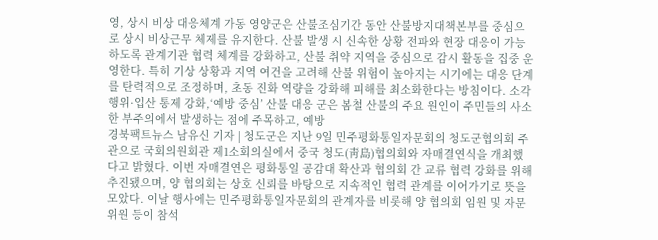영, 상시 비상 대응체계 가동 영양군은 산불조심기간 동안 산불방지대책본부를 중심으로 상시 비상근무 체제를 유지한다. 산불 발생 시 신속한 상황 전파와 현장 대응이 가능하도록 관계기관 협력 체계를 강화하고, 산불 취약 지역을 중심으로 감시 활동을 집중 운영한다. 특히 기상 상황과 지역 여건을 고려해 산불 위험이 높아지는 시기에는 대응 단계를 탄력적으로 조정하며, 초동 진화 역량을 강화해 피해를 최소화한다는 방침이다. 소각 행위·입산 통제 강화,‘예방 중심’ 산불 대응 군은 봄철 산불의 주요 원인이 주민들의 사소한 부주의에서 발생하는 점에 주목하고, 예방
경북팩트뉴스 남유신 기자 | 청도군은 지난 9일 민주평화통일자문회의 청도군협의회 주관으로 국회의원회관 제1소회의실에서 중국 청도(靑島)협의회와 자매결연식을 개최했다고 밝혔다. 이번 자매결연은 평화통일 공감대 확산과 협의회 간 교류 협력 강화를 위해 추진됐으며, 양 협의회는 상호 신뢰를 바탕으로 지속적인 협력 관계를 이어가기로 뜻을 모았다. 이날 행사에는 민주평화통일자문회의 관계자를 비롯해 양 협의회 임원 및 자문위원 등이 참석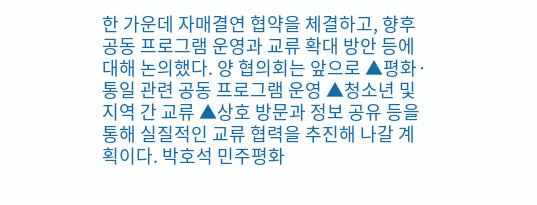한 가운데 자매결연 협약을 체결하고, 향후 공동 프로그램 운영과 교류 확대 방안 등에 대해 논의했다. 양 협의회는 앞으로 ▲평화·통일 관련 공동 프로그램 운영 ▲청소년 및 지역 간 교류 ▲상호 방문과 정보 공유 등을 통해 실질적인 교류 협력을 추진해 나갈 계획이다. 박호석 민주평화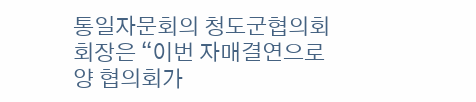통일자문회의 청도군협의회 회장은 “이번 자매결연으로 양 협의회가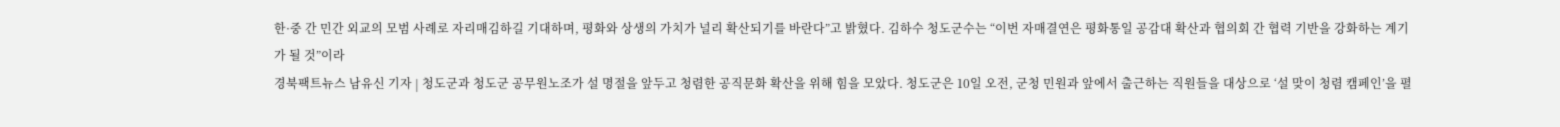한·중 간 민간 외교의 모범 사례로 자리매김하길 기대하며, 평화와 상생의 가치가 널리 확산되기를 바란다”고 밝혔다. 김하수 청도군수는 “이번 자매결연은 평화통일 공감대 확산과 협의회 간 협력 기반을 강화하는 계기가 될 것”이라
경북팩트뉴스 남유신 기자 | 청도군과 청도군 공무원노조가 설 명절을 앞두고 청렴한 공직문화 확산을 위해 힘을 모았다. 청도군은 10일 오전, 군청 민원과 앞에서 출근하는 직원들을 대상으로 ‘설 맞이 청렴 캠페인’을 펼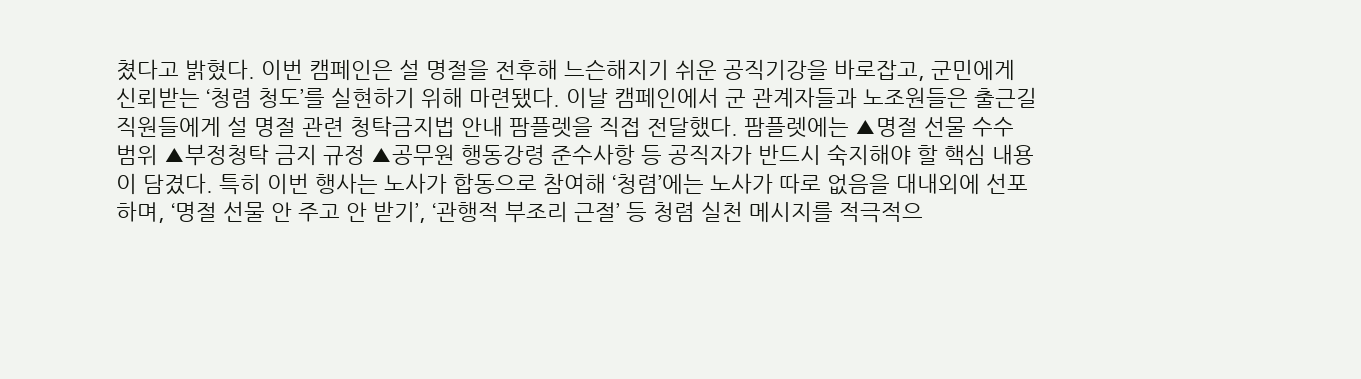쳤다고 밝혔다. 이번 캠페인은 설 명절을 전후해 느슨해지기 쉬운 공직기강을 바로잡고, 군민에게 신뢰받는 ‘청렴 청도’를 실현하기 위해 마련됐다. 이날 캠페인에서 군 관계자들과 노조원들은 출근길 직원들에게 설 명절 관련 청탁금지법 안내 팜플렛을 직접 전달했다. 팜플렛에는 ▲명절 선물 수수 범위 ▲부정청탁 금지 규정 ▲공무원 행동강령 준수사항 등 공직자가 반드시 숙지해야 할 핵심 내용이 담겼다. 특히 이번 행사는 노사가 합동으로 참여해 ‘청렴’에는 노사가 따로 없음을 대내외에 선포하며, ‘명절 선물 안 주고 안 받기’, ‘관행적 부조리 근절’ 등 청렴 실천 메시지를 적극적으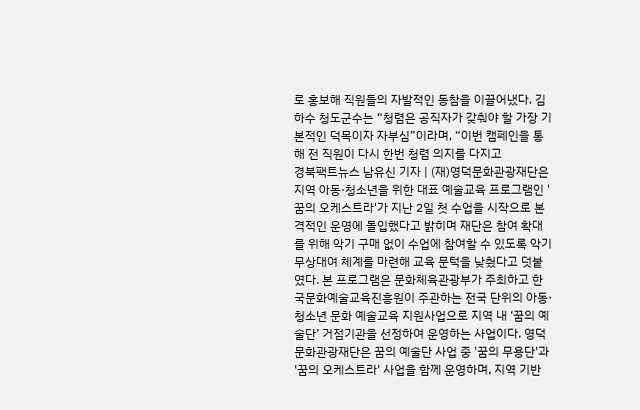로 홍보해 직원들의 자발적인 동참을 이끌어냈다. 김하수 청도군수는 “청렴은 공직자가 갖춰야 할 가장 기본적인 덕목이자 자부심”이라며, “이번 캠페인을 통해 전 직원이 다시 한번 청렴 의지를 다지고
경북팩트뉴스 남유신 기자 | (재)영덕문화관광재단은 지역 아동·청소년을 위한 대표 예술교육 프로그램인 '꿈의 오케스트라'가 지난 2일 첫 수업을 시작으로 본격적인 운영에 돌입했다고 밝히며 재단은 참여 확대를 위해 악기 구매 없이 수업에 참여할 수 있도록 악기 무상대여 체계를 마련해 교육 문턱을 낮췄다고 덧붙였다. 본 프로그램은 문화체육관광부가 주최하고 한국문화예술교육진흥원이 주관하는 전국 단위의 아동·청소년 문화 예술교육 지원사업으로 지역 내 ‘꿈의 예술단’ 거점기관을 선정하여 운영하는 사업이다. 영덕문화관광재단은 꿈의 예술단 사업 중 '꿈의 무용단'과 '꿈의 오케스트라' 사업을 함께 운영하며, 지역 기반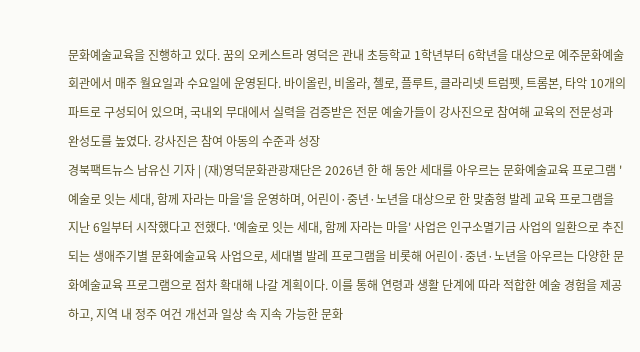문화예술교육을 진행하고 있다. 꿈의 오케스트라 영덕은 관내 초등학교 1학년부터 6학년을 대상으로 예주문화예술회관에서 매주 월요일과 수요일에 운영된다. 바이올린, 비올라, 첼로, 플루트, 클라리넷 트럼펫, 트롬본, 타악 10개의 파트로 구성되어 있으며, 국내외 무대에서 실력을 검증받은 전문 예술가들이 강사진으로 참여해 교육의 전문성과 완성도를 높였다. 강사진은 참여 아동의 수준과 성장
경북팩트뉴스 남유신 기자 | (재)영덕문화관광재단은 2026년 한 해 동안 세대를 아우르는 문화예술교육 프로그램 '예술로 잇는 세대, 함께 자라는 마을'을 운영하며, 어린이·중년·노년을 대상으로 한 맞춤형 발레 교육 프로그램을 지난 6일부터 시작했다고 전했다. '예술로 잇는 세대, 함께 자라는 마을' 사업은 인구소멸기금 사업의 일환으로 추진되는 생애주기별 문화예술교육 사업으로, 세대별 발레 프로그램을 비롯해 어린이·중년·노년을 아우르는 다양한 문화예술교육 프로그램으로 점차 확대해 나갈 계획이다. 이를 통해 연령과 생활 단계에 따라 적합한 예술 경험을 제공하고, 지역 내 정주 여건 개선과 일상 속 지속 가능한 문화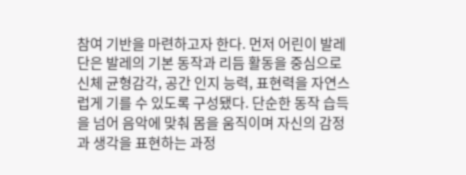참여 기반을 마련하고자 한다. 먼저 어린이 발레단은 발레의 기본 동작과 리듬 활동을 중심으로 신체 균형감각, 공간 인지 능력, 표현력을 자연스럽게 기를 수 있도록 구성됐다. 단순한 동작 습득을 넘어 음악에 맞춰 몸을 움직이며 자신의 감정과 생각을 표현하는 과정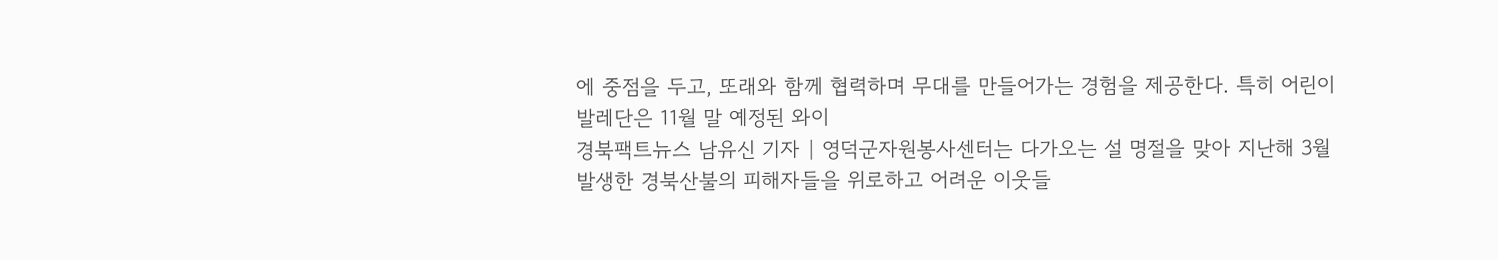에 중점을 두고, 또래와 함께 협력하며 무대를 만들어가는 경험을 제공한다. 특히 어린이 발레단은 11월 말 예정된 와이
경북팩트뉴스 남유신 기자 | 영덕군자원봉사센터는 다가오는 설 명절을 맞아 지난해 3월 발생한 경북산불의 피해자들을 위로하고 어려운 이웃들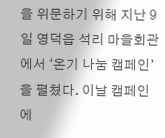을 위문하기 위해 지난 9일 영덕읍 석리 마을회관에서 ‘온기 나눔 캠페인’을 펼쳤다. 이날 캠페인에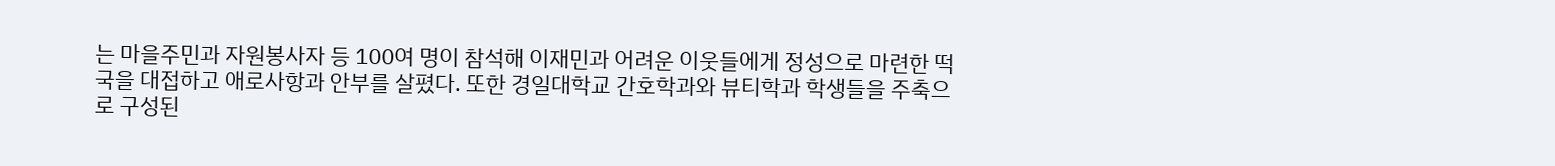는 마을주민과 자원봉사자 등 100여 명이 참석해 이재민과 어려운 이웃들에게 정성으로 마련한 떡국을 대접하고 애로사항과 안부를 살폈다. 또한 경일대학교 간호학과와 뷰티학과 학생들을 주축으로 구성된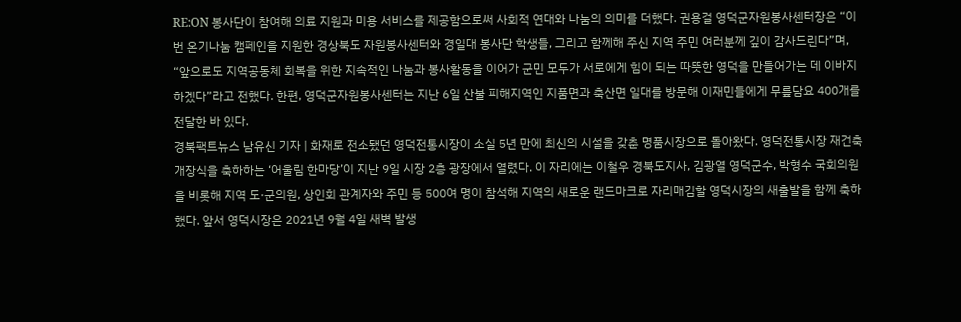RE:ON 봉사단이 참여해 의료 지원과 미용 서비스를 제공함으로써 사회적 연대와 나눔의 의미를 더했다. 권용걸 영덕군자원봉사센터장은 “이번 온기나눔 캠페인을 지원한 경상북도 자원봉사센터와 경일대 봉사단 학생들, 그리고 함께해 주신 지역 주민 여러분께 깊이 감사드린다”며, “앞으로도 지역공동체 회복을 위한 지속적인 나눔과 봉사활동을 이어가 군민 모두가 서로에게 힘이 되는 따뜻한 영덕을 만들어가는 데 이바지하겠다”라고 전했다. 한편, 영덕군자원봉사센터는 지난 6일 산불 피해지역인 지품면과 축산면 일대를 방문해 이재민들에게 무릎담요 400개를 전달한 바 있다.
경북팩트뉴스 남유신 기자 | 화재로 전소됐던 영덕전통시장이 소실 5년 만에 최신의 시설을 갖춘 명품시장으로 돌아왔다. 영덕전통시장 재건축 개장식을 축하하는 ‘어울림 한마당’이 지난 9일 시장 2층 광장에서 열렸다. 이 자리에는 이철우 경북도지사, 김광열 영덕군수, 박형수 국회의원을 비롯해 지역 도·군의원, 상인회 관계자와 주민 등 500여 명이 참석해 지역의 새로운 랜드마크로 자리매김할 영덕시장의 새출발을 함께 축하했다. 앞서 영덕시장은 2021년 9월 4일 새벽 발생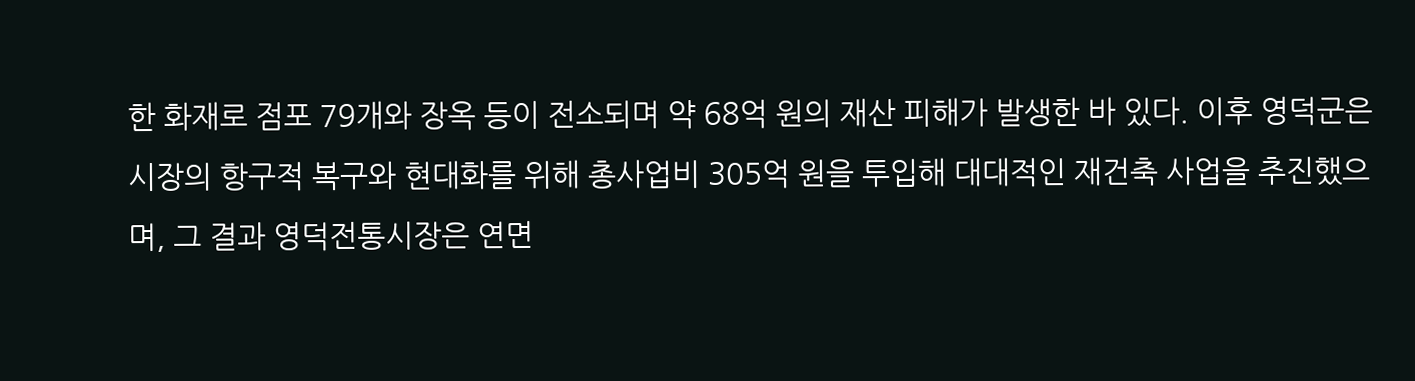한 화재로 점포 79개와 장옥 등이 전소되며 약 68억 원의 재산 피해가 발생한 바 있다. 이후 영덕군은 시장의 항구적 복구와 현대화를 위해 총사업비 305억 원을 투입해 대대적인 재건축 사업을 추진했으며, 그 결과 영덕전통시장은 연면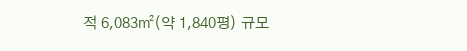적 6,083㎡(약 1,840평) 규모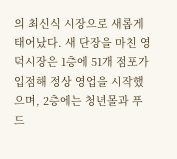의 최신식 시장으로 새롭게 태어났다. 새 단장을 마친 영덕시장은 1층에 51개 점포가 입점해 정상 영업을 시작했으며, 2층에는 청년몰과 푸드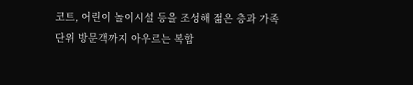코트, 어린이 놀이시설 등을 조성해 젊은 층과 가족 단위 방문객까지 아우르는 복합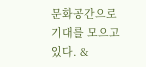문화공간으로 기대를 모으고 있다. &